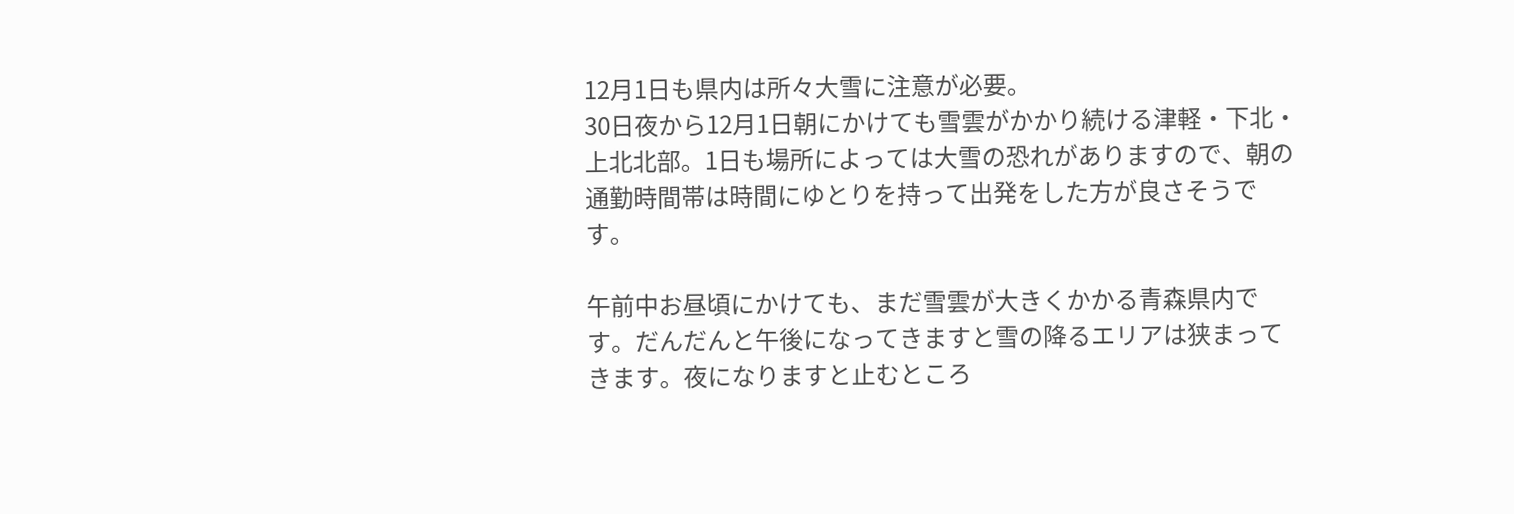12月1日も県内は所々大雪に注意が必要。
30日夜から12月1日朝にかけても雪雲がかかり続ける津軽・下北・上北北部。1日も場所によっては大雪の恐れがありますので、朝の通勤時間帯は時間にゆとりを持って出発をした方が良さそうです。

午前中お昼頃にかけても、まだ雪雲が大きくかかる青森県内です。だんだんと午後になってきますと雪の降るエリアは狭まってきます。夜になりますと止むところ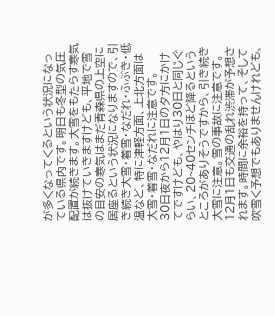が多くなってくるという状況になっている県内です。明日も冬型の気圧配置が続きます。大雪をもたらす寒気は抜けていきますけども、平地で雪の目安の寒気はまだ青森県の上空に居座るという状況になりますので、引き続き大雪・着雪・なだれ・ふぶき・低温など、特に津軽方面、上北方面は大雪・着雪・なだれに注意です。
30日夜から12月1日の夕方にかけてですけども、やはり30日と同じぐらい、20~40センチほど降るというところがありそうですから、引き続き大雪に注意。雪の事故に注意です。12月1日も交通の乱れ渋滞が予想されます。時間に余裕を持って、そして吹雪く予想でもありませんけれども、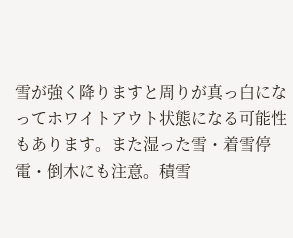雪が強く降りますと周りが真っ白になってホワイトアウト状態になる可能性もあります。また湿った雪・着雪停電・倒木にも注意。積雪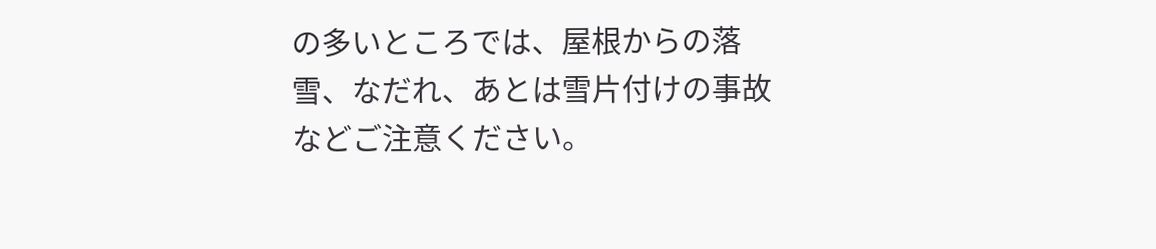の多いところでは、屋根からの落雪、なだれ、あとは雪片付けの事故などご注意ください。